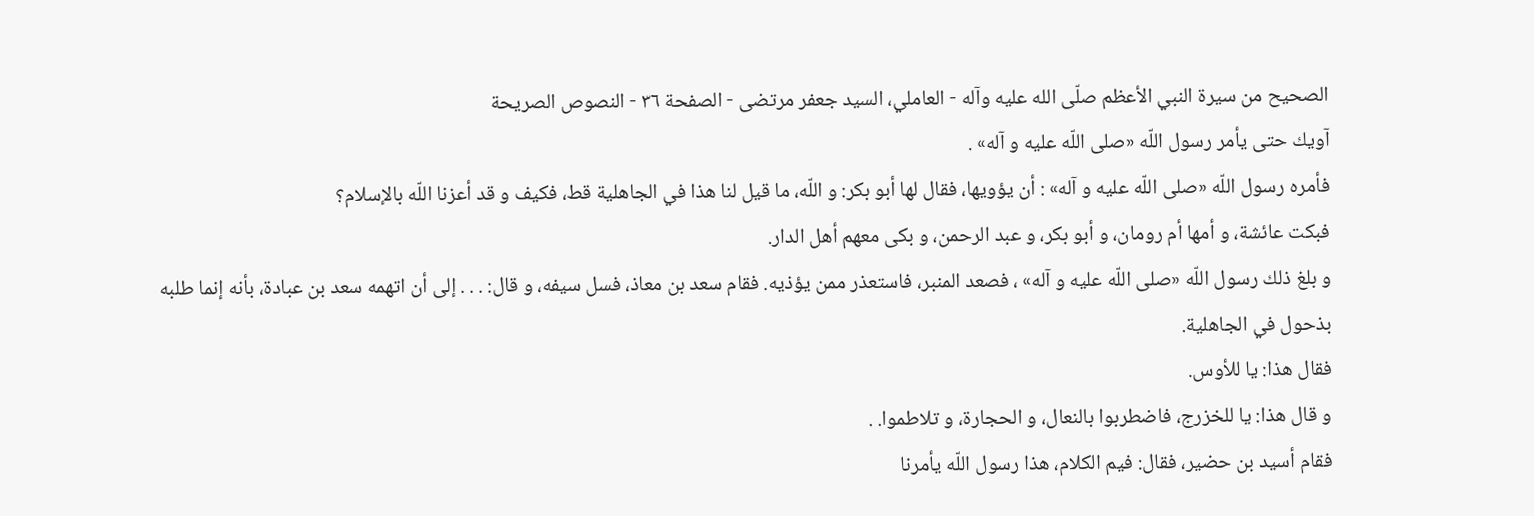الصحيح من سيرة النبي الأعظم صلّى الله عليه وآله - العاملي، السيد جعفر مرتضى - الصفحة ٣٦ - النصوص الصريحة
آويك حتى يأمر رسول اللّه «صلى اللّه عليه و آله» .
فأمره رسول اللّه «صلى اللّه عليه و آله» : أن يؤويها، فقال لها أبو بكر: و اللّه، ما قيل لنا هذا في الجاهلية قط، فكيف و قد أعزنا اللّه بالإسلام؟
فبكت عائشة، و أمها أم رومان، و أبو بكر، و عبد الرحمن، و بكى معهم أهل الدار.
و بلغ ذلك رسول اللّه «صلى اللّه عليه و آله» ، فصعد المنبر، فاستعذر ممن يؤذيه. فقام سعد بن معاذ، فسل سيفه، و قال: . . . إلى أن اتهمه سعد بن عبادة، بأنه إنما طلبه بذحول في الجاهلية.
فقال هذا: يا للأوس.
و قال هذا: يا للخزرج، فاضطربوا بالنعال، و الحجارة، و تلاطموا. .
فقام أسيد بن حضير، فقال: فيم الكلام، هذا رسول اللّه يأمرنا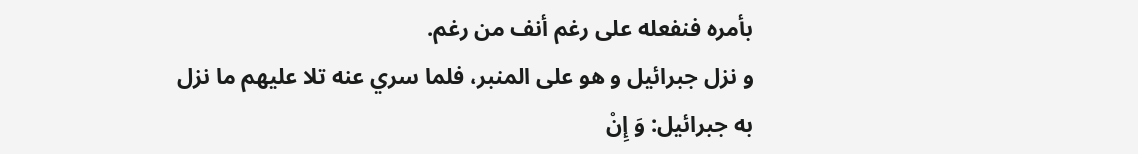بأمره فنفعله على رغم أنف من رغم.
و نزل جبرائيل و هو على المنبر، فلما سري عنه تلا عليهم ما نزل به جبرائيل: وَ إِنْ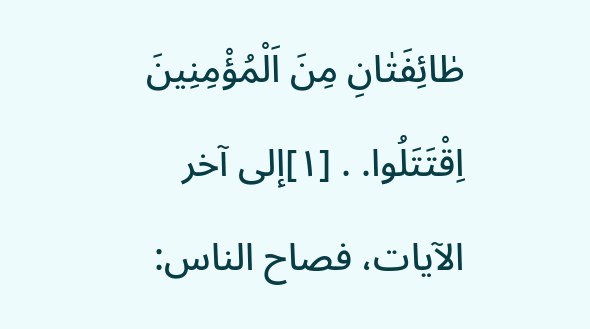طٰائِفَتٰانِ مِنَ اَلْمُؤْمِنِينَ اِقْتَتَلُوا. . [١]إلى آخر الآيات، فصاح الناس: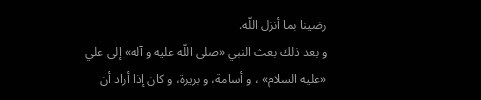رضينا بما أنزل اللّه.
و بعد ذلك بعث النبي «صلى اللّه عليه و آله» إلى علي «عليه السلام» ، و أسامة، و بريرة، و كان إذا أراد أن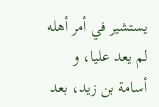يستشير في أمر أهله لم يعد عليا، و أسامة بن زيد، بعد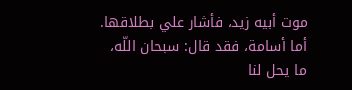موت أبيه زيد، فأشار علي بطلاقها.
أما أسامة، فقد قال: سبحان اللّه، ما يحل لنا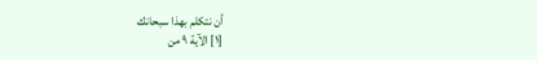أن نتكلم بهذا سبحانك
[١] الآية ٩ من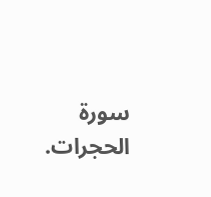سورة الحجرات.